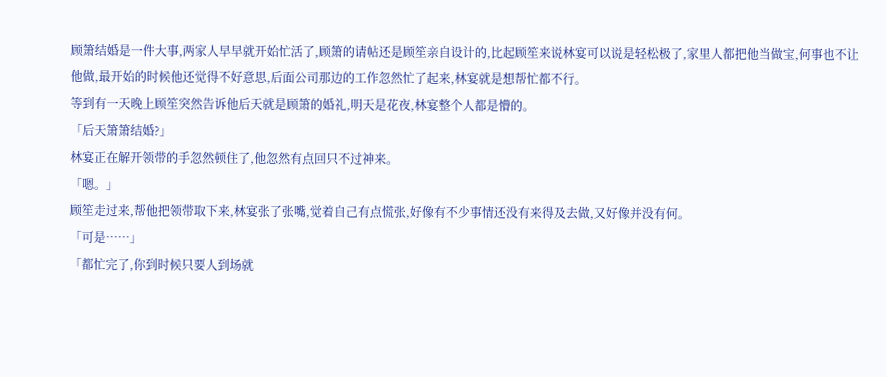顾箫结婚是一件大事,两家人早早就开始忙活了,顾箫的请帖还是顾笙亲自设计的,比起顾笙来说林宴可以说是轻松极了,家里人都把他当做宝,何事也不让他做,最开始的时候他还觉得不好意思,后面公司那边的工作忽然忙了起来,林宴就是想帮忙都不行。
等到有一天晚上顾笙突然告诉他后天就是顾箫的婚礼,明天是花夜,林宴整个人都是懵的。
「后天箫箫结婚?」
林宴正在解开领带的手忽然顿住了,他忽然有点回只不过神来。
「嗯。」
顾笙走过来,帮他把领带取下来,林宴张了张嘴,觉着自己有点慌张,好像有不少事情还没有来得及去做,又好像并没有何。
「可是……」
「都忙完了,你到时候只要人到场就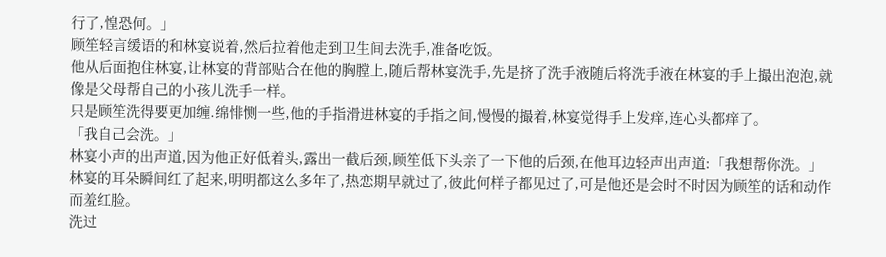行了,惶恐何。」
顾笙轻言缓语的和林宴说着,然后拉着他走到卫生间去洗手,准备吃饭。
他从后面抱住林宴,让林宴的背部贴合在他的胸膛上,随后帮林宴洗手,先是挤了洗手液随后将洗手液在林宴的手上撮出泡泡,就像是父母帮自己的小孩儿洗手一样。
只是顾笙洗得要更加缠.绵悱恻一些,他的手指滑进林宴的手指之间,慢慢的撮着,林宴觉得手上发痒,连心头都痒了。
「我自己会洗。」
林宴小声的出声道,因为他正好低着头,露出一截后颈,顾笙低下头亲了一下他的后颈,在他耳边轻声出声道:「我想帮你洗。」
林宴的耳朵瞬间红了起来,明明都这么多年了,热恋期早就过了,彼此何样子都见过了,可是他还是会时不时因为顾笙的话和动作而羞红脸。
洗过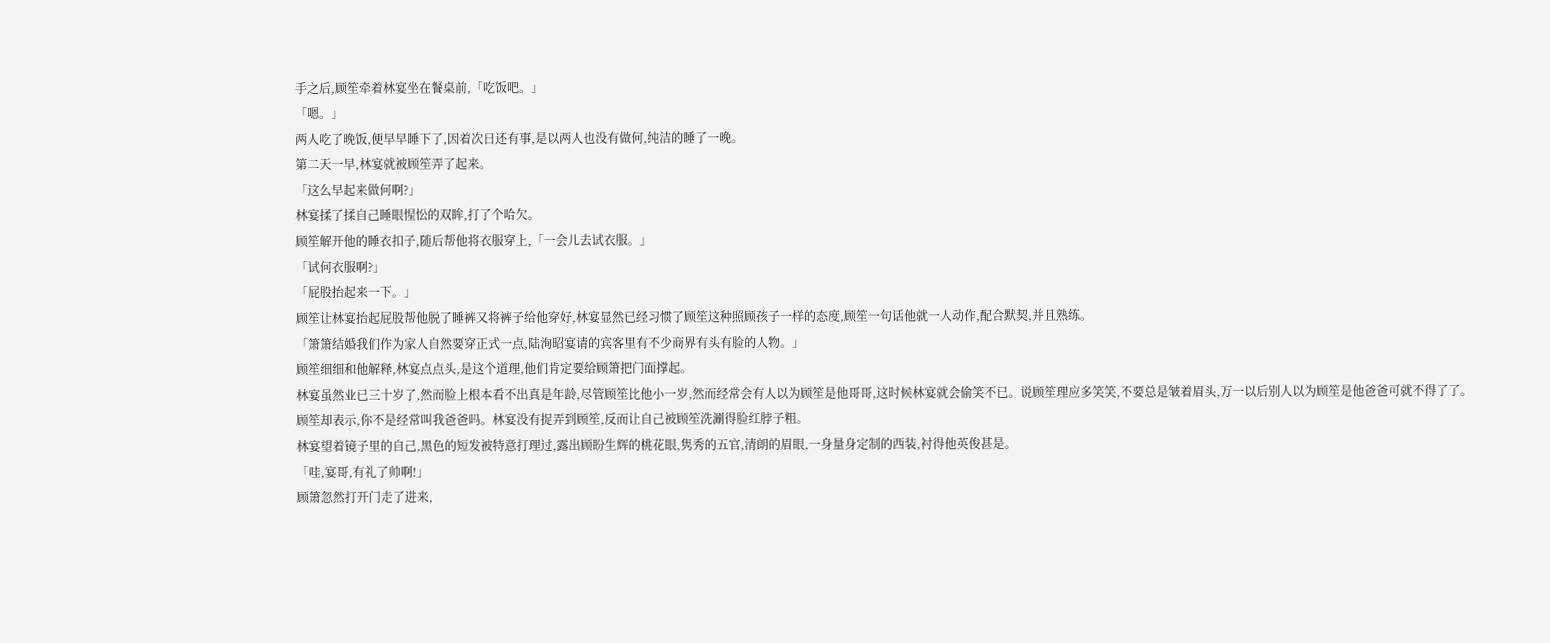手之后,顾笙牵着林宴坐在餐桌前,「吃饭吧。」
「嗯。」
两人吃了晚饭,便早早睡下了,因着次日还有事,是以两人也没有做何,纯洁的睡了一晚。
第二天一早,林宴就被顾笙弄了起来。
「这么早起来做何啊?」
林宴揉了揉自己睡眼惺忪的双眸,打了个哈欠。
顾笙解开他的睡衣扣子,随后帮他将衣服穿上,「一会儿去试衣服。」
「试何衣服啊?」
「屁股抬起来一下。」
顾笙让林宴抬起屁股帮他脱了睡裤又将裤子给他穿好,林宴显然已经习惯了顾笙这种照顾孩子一样的态度,顾笙一句话他就一人动作,配合默契,并且熟练。
「箫箫结婚我们作为家人自然要穿正式一点,陆洵昭宴请的宾客里有不少商界有头有脸的人物。」
顾笙细细和他解释,林宴点点头,是这个道理,他们肯定要给顾箫把门面撑起。
林宴虽然业已三十岁了,然而脸上根本看不出真是年龄,尽管顾笙比他小一岁,然而经常会有人以为顾笙是他哥哥,这时候林宴就会偷笑不已。说顾笙理应多笑笑,不要总是皱着眉头,万一以后别人以为顾笙是他爸爸可就不得了了。
顾笙却表示,你不是经常叫我爸爸吗。林宴没有捉弄到顾笙,反而让自己被顾笙洗涮得脸红脖子粗。
林宴望着镜子里的自己,黑色的短发被特意打理过,露出顾盼生辉的桃花眼,隽秀的五官,清朗的眉眼,一身量身定制的西装,衬得他英俊甚是。
「哇,宴哥,有礼了帅啊!」
顾箫忽然打开门走了进来,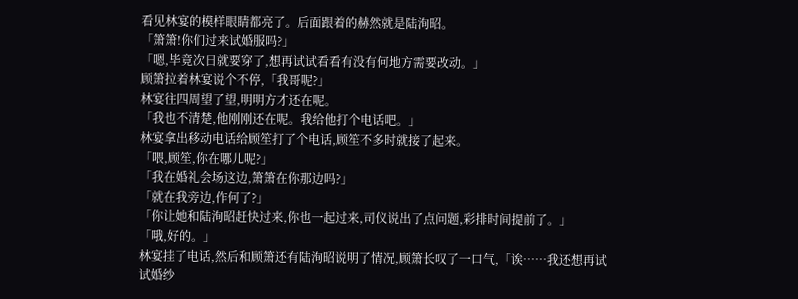看见林宴的模样眼睛都亮了。后面跟着的赫然就是陆洵昭。
「箫箫!你们过来试婚服吗?」
「嗯,毕竟次日就要穿了,想再试试看看有没有何地方需要改动。」
顾箫拉着林宴说个不停,「我哥呢?」
林宴往四周望了望,明明方才还在呢。
「我也不清楚,他刚刚还在呢。我给他打个电话吧。」
林宴拿出移动电话给顾笙打了个电话,顾笙不多时就接了起来。
「喂,顾笙,你在哪儿呢?」
「我在婚礼会场这边,箫箫在你那边吗?」
「就在我旁边,作何了?」
「你让她和陆洵昭赶快过来,你也一起过来,司仪说出了点问题,彩排时间提前了。」
「哦,好的。」
林宴挂了电话,然后和顾箫还有陆洵昭说明了情况,顾箫长叹了一口气,「诶……我还想再试试婚纱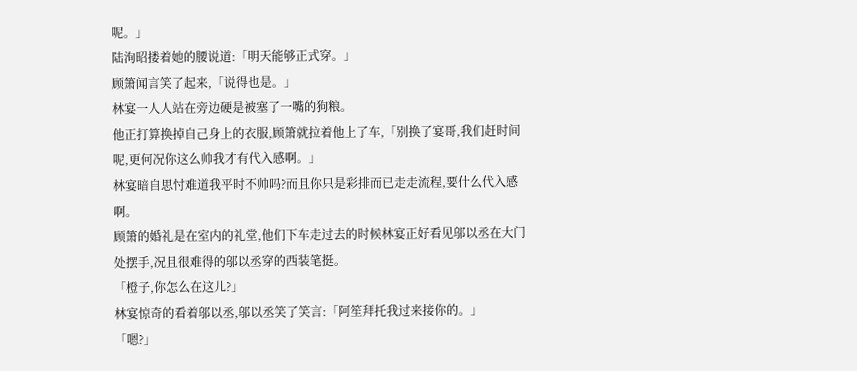呢。」
陆洵昭搂着她的腰说道:「明天能够正式穿。」
顾箫闻言笑了起来,「说得也是。」
林宴一人人站在旁边硬是被塞了一嘴的狗粮。
他正打算换掉自己身上的衣服,顾箫就拉着他上了车,「别换了宴哥,我们赶时间呢,更何况你这么帅我才有代入感啊。」
林宴暗自思忖难道我平时不帅吗?而且你只是彩排而已走走流程,要什么代入感啊。
顾箫的婚礼是在室内的礼堂,他们下车走过去的时候林宴正好看见邬以丞在大门处摆手,况且很难得的邬以丞穿的西装笔挺。
「橙子,你怎么在这儿?」
林宴惊奇的看着邬以丞,邬以丞笑了笑言:「阿笙拜托我过来接你的。」
「嗯?」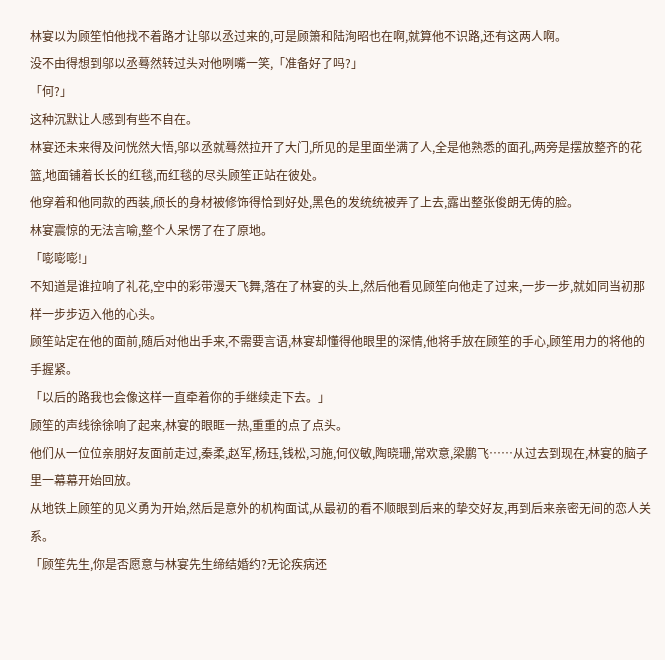林宴以为顾笙怕他找不着路才让邬以丞过来的,可是顾箫和陆洵昭也在啊,就算他不识路,还有这两人啊。
没不由得想到邬以丞蓦然转过头对他咧嘴一笑,「准备好了吗?」
「何?」
这种沉默让人感到有些不自在。
林宴还未来得及问恍然大悟,邬以丞就蓦然拉开了大门,所见的是里面坐满了人,全是他熟悉的面孔,两旁是摆放整齐的花篮,地面铺着长长的红毯,而红毯的尽头顾笙正站在彼处。
他穿着和他同款的西装,颀长的身材被修饰得恰到好处,黑色的发统统被弄了上去,露出整张俊朗无俦的脸。
林宴震惊的无法言喻,整个人呆愣了在了原地。
「嘭嘭嘭!」
不知道是谁拉响了礼花,空中的彩带漫天飞舞,落在了林宴的头上,然后他看见顾笙向他走了过来,一步一步,就如同当初那样一步步迈入他的心头。
顾笙站定在他的面前,随后对他出手来,不需要言语,林宴却懂得他眼里的深情,他将手放在顾笙的手心,顾笙用力的将他的手握紧。
「以后的路我也会像这样一直牵着你的手继续走下去。」
顾笙的声线徐徐响了起来,林宴的眼眶一热,重重的点了点头。
他们从一位位亲朋好友面前走过,秦柔,赵军,杨珏,钱松,习施,何仪敏,陶晓珊,常欢意,梁鹏飞……从过去到现在,林宴的脑子里一幕幕开始回放。
从地铁上顾笙的见义勇为开始,然后是意外的机构面试,从最初的看不顺眼到后来的挚交好友,再到后来亲密无间的恋人关系。
「顾笙先生,你是否愿意与林宴先生缔结婚约?无论疾病还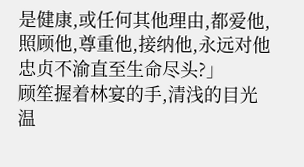是健康,或任何其他理由,都爱他,照顾他,尊重他,接纳他,永远对他忠贞不渝直至生命尽头?」
顾笙握着林宴的手,清浅的目光温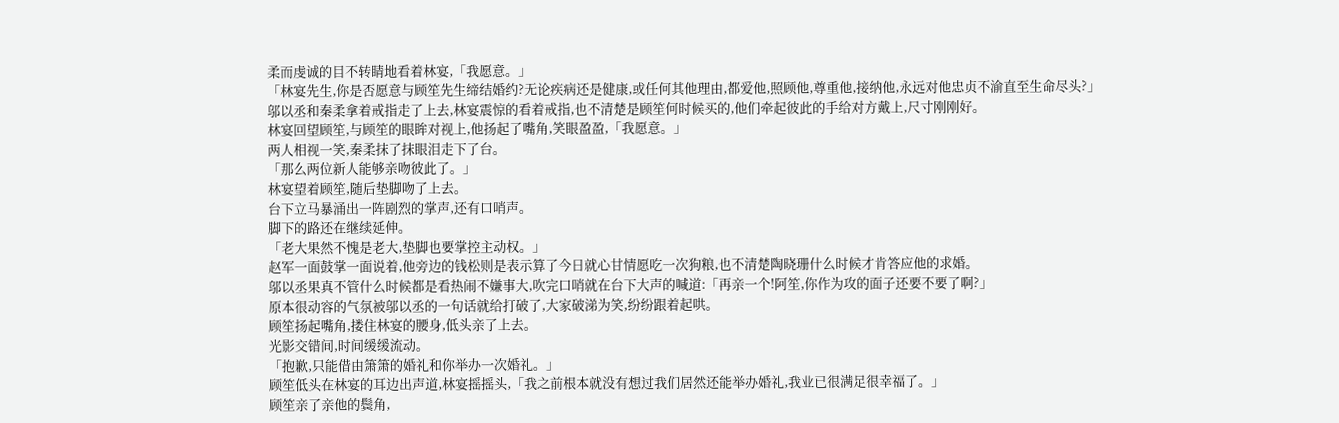柔而虔诚的目不转睛地看着林宴,「我愿意。」
「林宴先生,你是否愿意与顾笙先生缔结婚约?无论疾病还是健康,或任何其他理由,都爱他,照顾他,尊重他,接纳他,永远对他忠贞不渝直至生命尽头?」
邬以丞和秦柔拿着戒指走了上去,林宴震惊的看着戒指,也不清楚是顾笙何时候买的,他们牵起彼此的手给对方戴上,尺寸刚刚好。
林宴回望顾笙,与顾笙的眼眸对视上,他扬起了嘴角,笑眼盈盈,「我愿意。」
两人相视一笑,秦柔抹了抹眼泪走下了台。
「那么两位新人能够亲吻彼此了。」
林宴望着顾笙,随后垫脚吻了上去。
台下立马暴涌出一阵剧烈的掌声,还有口哨声。
脚下的路还在继续延伸。
「老大果然不愧是老大,垫脚也要掌控主动权。」
赵军一面鼓掌一面说着,他旁边的钱松则是表示算了今日就心甘情愿吃一次狗粮,也不清楚陶晓珊什么时候才肯答应他的求婚。
邬以丞果真不管什么时候都是看热闹不嫌事大,吹完口哨就在台下大声的喊道:「再亲一个!阿笙,你作为攻的面子还要不要了啊?」
原本很动容的气氛被邬以丞的一句话就给打破了,大家破涕为笑,纷纷跟着起哄。
顾笙扬起嘴角,搂住林宴的腰身,低头亲了上去。
光影交错间,时间缓缓流动。
「抱歉,只能借由箫箫的婚礼和你举办一次婚礼。」
顾笙低头在林宴的耳边出声道,林宴摇摇头,「我之前根本就没有想过我们居然还能举办婚礼,我业已很满足很幸福了。」
顾笙亲了亲他的鬓角,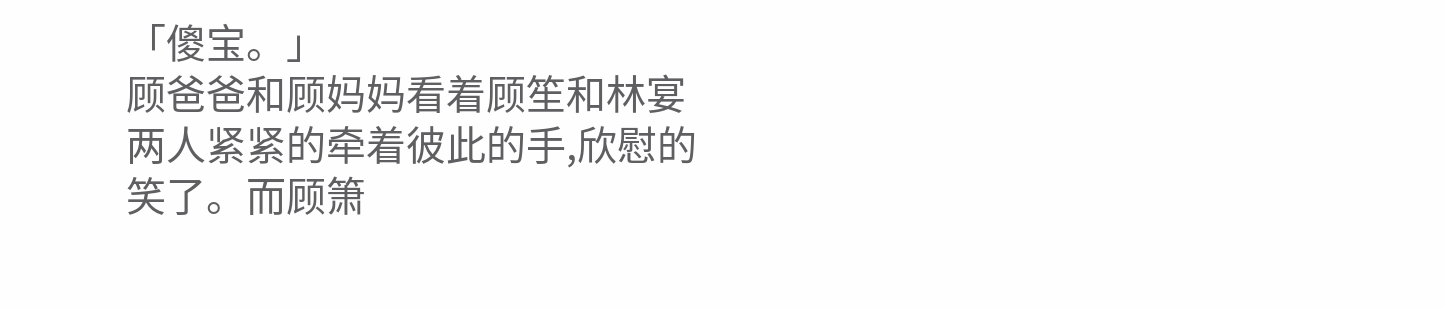「傻宝。」
顾爸爸和顾妈妈看着顾笙和林宴两人紧紧的牵着彼此的手,欣慰的笑了。而顾箫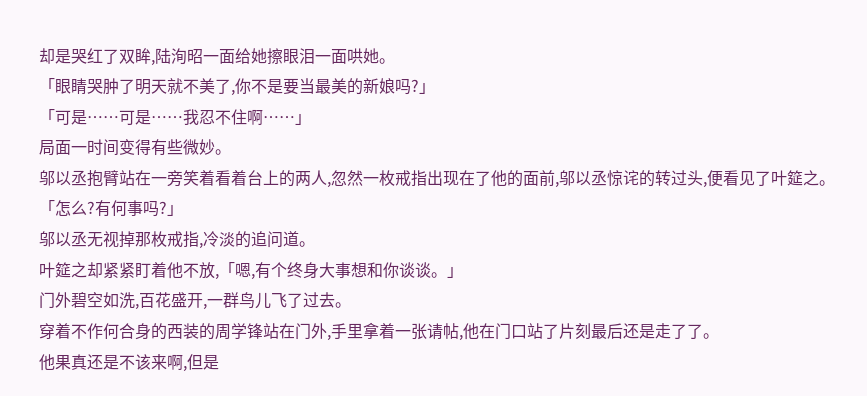却是哭红了双眸,陆洵昭一面给她擦眼泪一面哄她。
「眼睛哭肿了明天就不美了,你不是要当最美的新娘吗?」
「可是……可是……我忍不住啊……」
局面一时间变得有些微妙。
邬以丞抱臂站在一旁笑着看着台上的两人,忽然一枚戒指出现在了他的面前,邬以丞惊诧的转过头,便看见了叶筵之。
「怎么?有何事吗?」
邬以丞无视掉那枚戒指,冷淡的追问道。
叶筵之却紧紧盯着他不放,「嗯,有个终身大事想和你谈谈。」
门外碧空如洗,百花盛开,一群鸟儿飞了过去。
穿着不作何合身的西装的周学锋站在门外,手里拿着一张请帖,他在门口站了片刻最后还是走了了。
他果真还是不该来啊,但是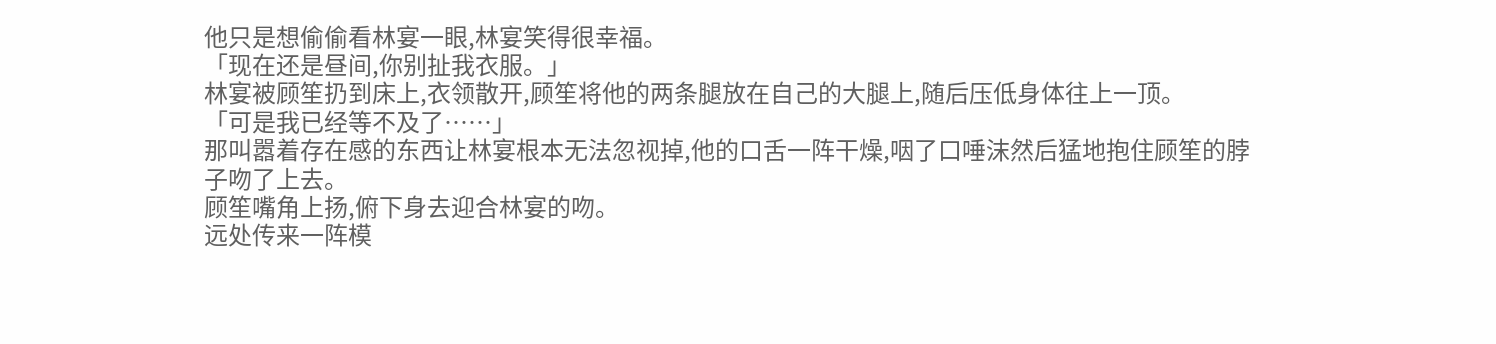他只是想偷偷看林宴一眼,林宴笑得很幸福。
「现在还是昼间,你别扯我衣服。」
林宴被顾笙扔到床上,衣领散开,顾笙将他的两条腿放在自己的大腿上,随后压低身体往上一顶。
「可是我已经等不及了……」
那叫嚣着存在感的东西让林宴根本无法忽视掉,他的口舌一阵干燥,咽了口唾沫然后猛地抱住顾笙的脖子吻了上去。
顾笙嘴角上扬,俯下身去迎合林宴的吻。
远处传来一阵模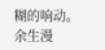糊的响动。
余生漫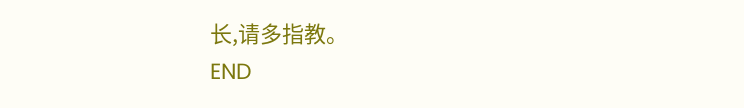长,请多指教。
END